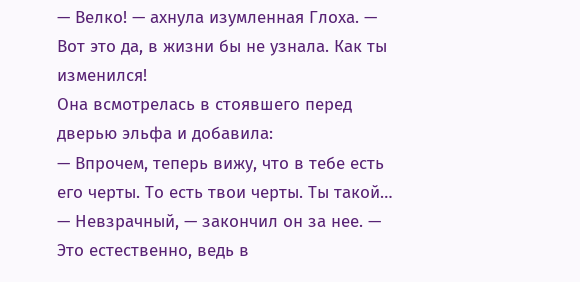— Велко! — ахнула изумленная Глоха. — Вот это да, в жизни бы не узнала. Как ты изменился!
Она всмотрелась в стоявшего перед дверью эльфа и добавила:
— Впрочем, теперь вижу, что в тебе есть его черты. То есть твои черты. Ты такой…
— Невзрачный, — закончил он за нее. — Это естественно, ведь в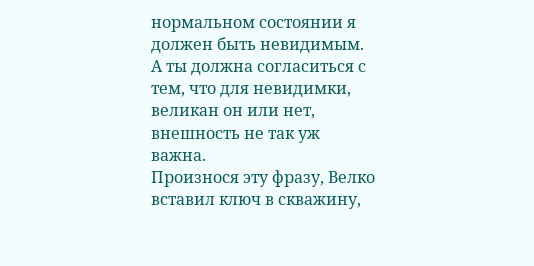нормальном состоянии я должен быть невидимым. А ты должна согласиться с тем, что для невидимки, великан он или нет, внешность не так уж важна.
Произнося эту фразу, Велко вставил ключ в скважину,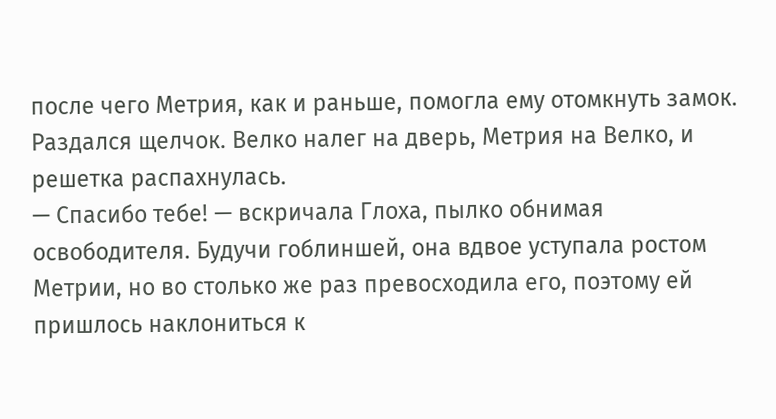после чего Метрия, как и раньше, помогла ему отомкнуть замок.
Раздался щелчок. Велко налег на дверь, Метрия на Велко, и решетка распахнулась.
— Спасибо тебе! — вскричала Глоха, пылко обнимая освободителя. Будучи гоблиншей, она вдвое уступала ростом Метрии, но во столько же раз превосходила его, поэтому ей пришлось наклониться к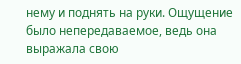нему и поднять на руки. Ощущение было непередаваемое, ведь она выражала свою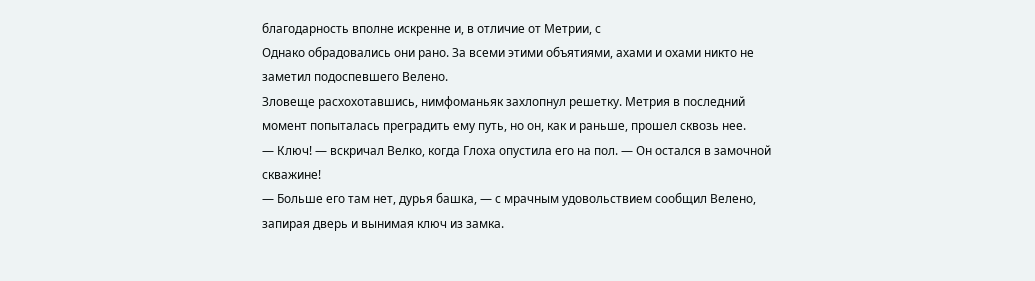благодарность вполне искренне и, в отличие от Метрии, с
Однако обрадовались они рано. За всеми этими объятиями, ахами и охами никто не заметил подоспевшего Велено.
Зловеще расхохотавшись, нимфоманьяк захлопнул решетку. Метрия в последний момент попыталась преградить ему путь, но он, как и раньше, прошел сквозь нее.
— Ключ! — вскричал Велко, когда Глоха опустила его на пол. — Он остался в замочной скважине!
— Больше его там нет, дурья башка, — с мрачным удовольствием сообщил Велено, запирая дверь и вынимая ключ из замка.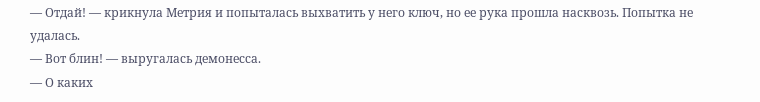— Отдай! — крикнула Метрия и попыталась выхватить у него ключ, но ее рука прошла насквозь. Попытка не удалась.
— Вот блин! — выругалась демонесса.
— О каких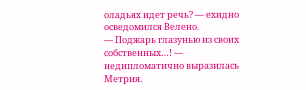оладьях идет речь? — ехидно осведомился Велено.
— Поджарь глазунью из своих собственных…! — недипломатично выразилась Метрия.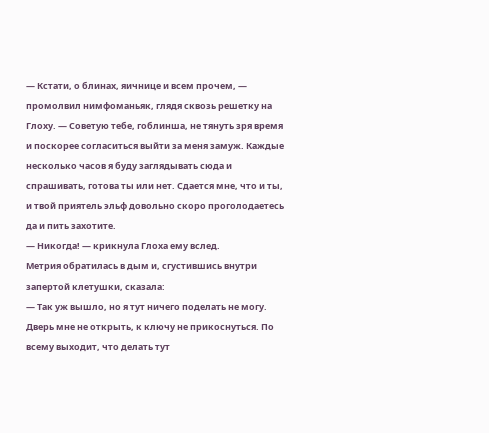— Кстати, о блинах, яичнице и всем прочем, — промолвил нимфоманьяк, глядя сквозь решетку на Глоху. — Советую тебе, гоблинша, не тянуть зря время и поскорее согласиться выйти за меня замуж. Каждые несколько часов я буду заглядывать сюда и спрашивать, готова ты или нет. Сдается мне, что и ты, и твой приятель эльф довольно скоро проголодаетесь да и пить захотите.
— Никогда! — крикнула Глоха ему вслед.
Метрия обратилась в дым и, сгустившись внутри запертой клетушки, сказала:
— Так уж вышло, но я тут ничего поделать не могу. Дверь мне не открыть, к ключу не прикоснуться. По всему выходит, что делать тут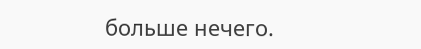больше нечего.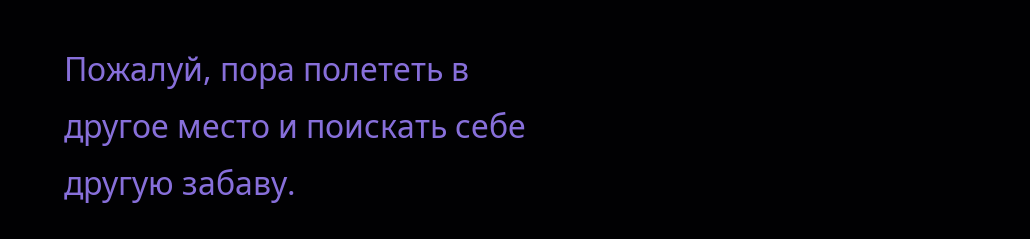Пожалуй, пора полететь в другое место и поискать себе другую забаву.